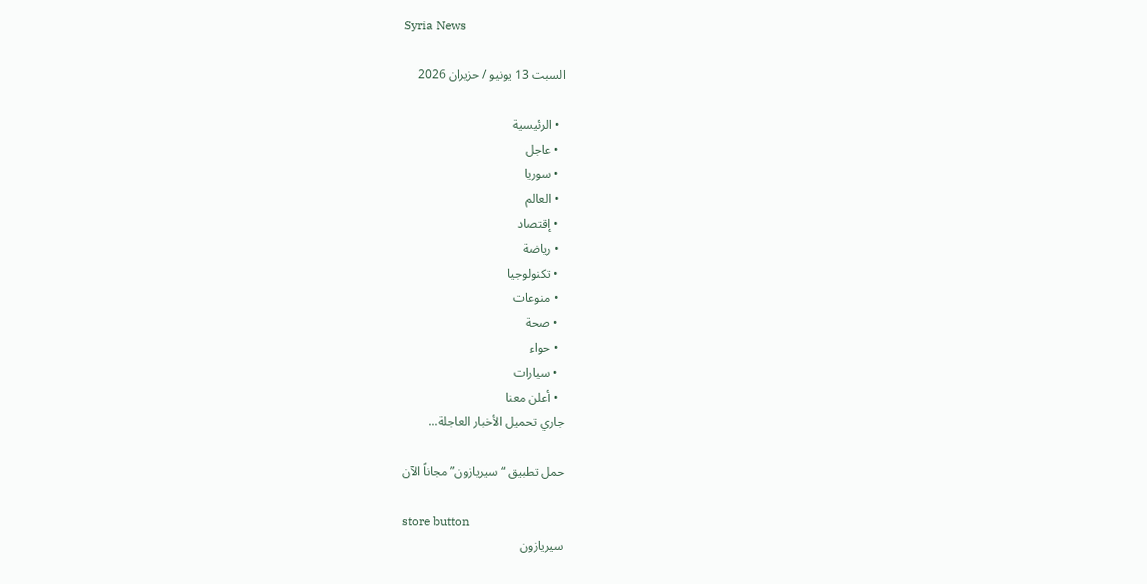Syria News

السبت 13 يونيو / حزيران 2026

  • الرئيسية
  • عاجل
  • سوريا
  • العالم
  • إقتصاد
  • رياضة
  • تكنولوجيا
  • منوعات
  • صحة
  • حواء
  • سيارات
  • أعلن معنا
جاري تحميل الأخبار العاجلة...

حمل تطبيق “سيريازون” مجاناً الآن

store button
سيريازون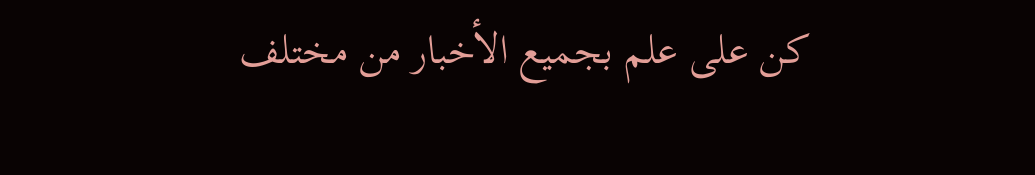كن على علم بجميع الأخبار من مختلف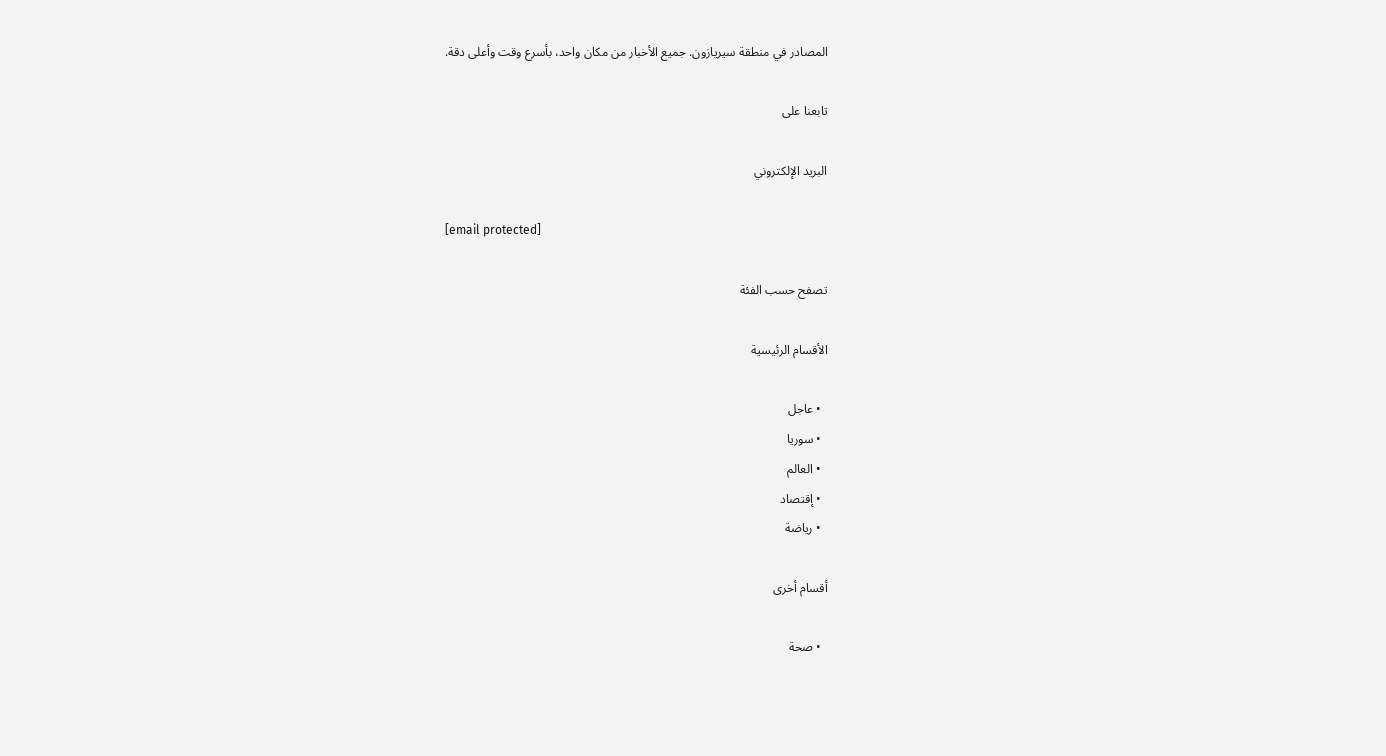المصادر في منطقة سيريازون. جميع الأخبار من مكان واحد، بأسرع وقت وأعلى دقة.

تابعنا على

البريد الإلكتروني

[email protected]

تصفح حسب الفئة

الأقسام الرئيسية

  • عاجل
  • سوريا
  • العالم
  • إقتصاد
  • رياضة

أقسام أخرى

  • صحة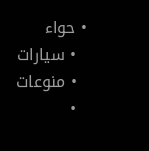• حواء
  • سيارات
  • منوعات
  •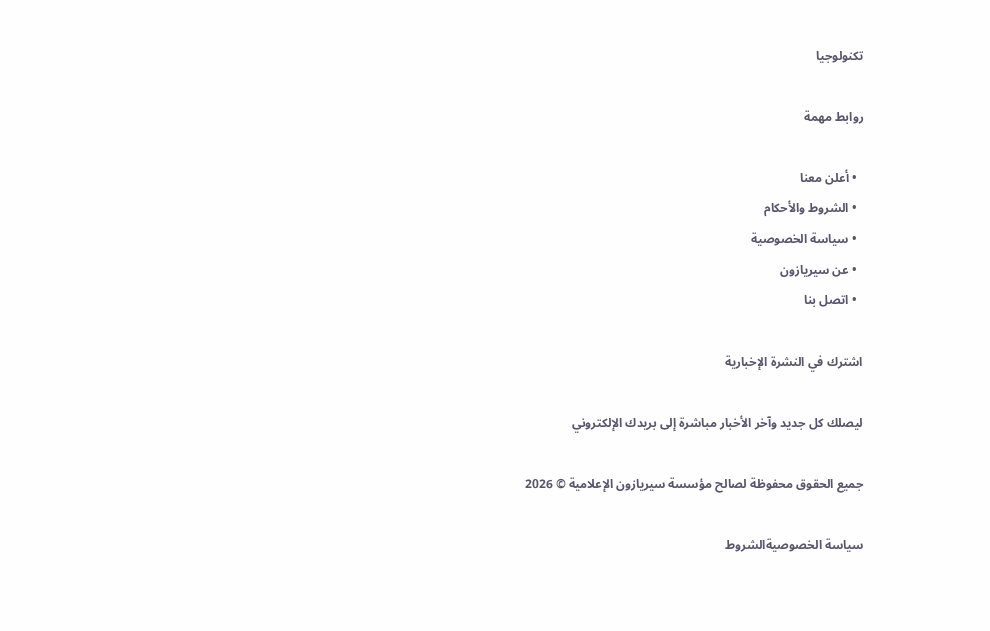تكنولوجيا

روابط مهمة

  • أعلن معنا
  • الشروط والأحكام
  • سياسة الخصوصية
  • عن سيريازون
  • اتصل بنا

اشترك في النشرة الإخبارية

ليصلك كل جديد وآخر الأخبار مباشرة إلى بريدك الإلكتروني

جميع الحقوق محفوظة لصالح مؤسسة سيريازون الإعلامية © 2026

سياسة الخصوصيةالشروط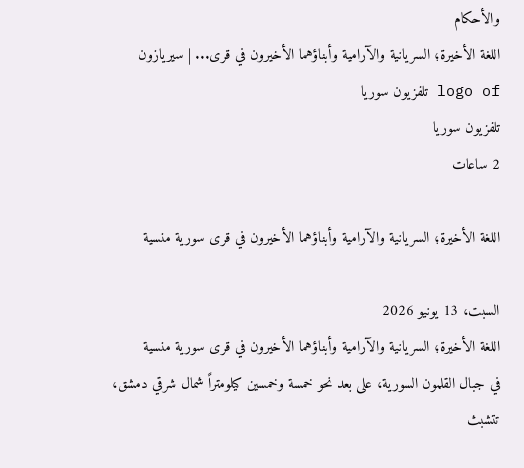والأحكام
اللغة الأخيرة؛ السريانية والآرامية وأبناؤهما الأخيرون في قرى... | سيريازون
logo of تلفزيون سوريا
تلفزيون سوريا
2 ساعات

اللغة الأخيرة؛ السريانية والآرامية وأبناؤهما الأخيرون في قرى سورية منسية

السبت، 13 يونيو 2026
اللغة الأخيرة؛ السريانية والآرامية وأبناؤهما الأخيرون في قرى سورية منسية
في جبال القلمون السورية، على بعد نحو خمسة وخمسين كيلومتراً شمال شرقي دمشق، تتشبث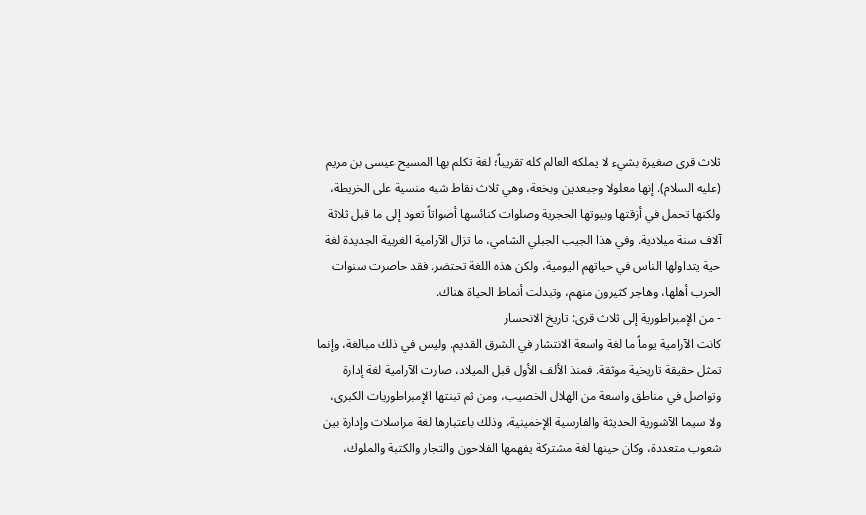ثلاث قرى صغيرة بشيء لا يملكه العالم كله تقريباً؛ لغة تكلم بها المسيح عيسى بن مريم (عليه السلام). إنها معلولا وجبعدين وبخعة، وهي ثلاث نقاط شبه منسية على الخريطة، ولكنها تحمل في أزقتها وبيوتها الحجرية وصلوات كنائسها أصواتاً تعود إلى ما قبل ثلاثة آلاف سنة ميلادية. وفي هذا الجيب الجبلي الشامي، ما تزال الآرامية الغربية الجديدة لغة حية يتداولها الناس في حياتهم اليومية، ولكن هذه اللغة تحتضر. فقد حاصرت سنوات الحرب أهلها، وهاجر كثيرون منهم، وتبدلت أنماط الحياة هناك.
- من الإمبراطورية إلى ثلاث قرى: تاريخ الانحسار
كانت الآرامية يوماً ما لغة واسعة الانتشار في الشرق القديم. وليس في ذلك مبالغة، وإنما تمثل حقيقة تاريخية موثقة. فمنذ الألف الأول قبل الميلاد، صارت الآرامية لغة إدارة وتواصل في مناطق واسعة من الهلال الخصيب، ومن ثم تبنتها الإمبراطوريات الكبرى، ولا سيما الآشورية الحديثة والفارسية الإخمينية، وذلك باعتبارها لغة مراسلات وإدارة بين شعوب متعددة، وكان حينها لغة مشتركة يفهمها الفلاحون والتجار والكتبة والملوك،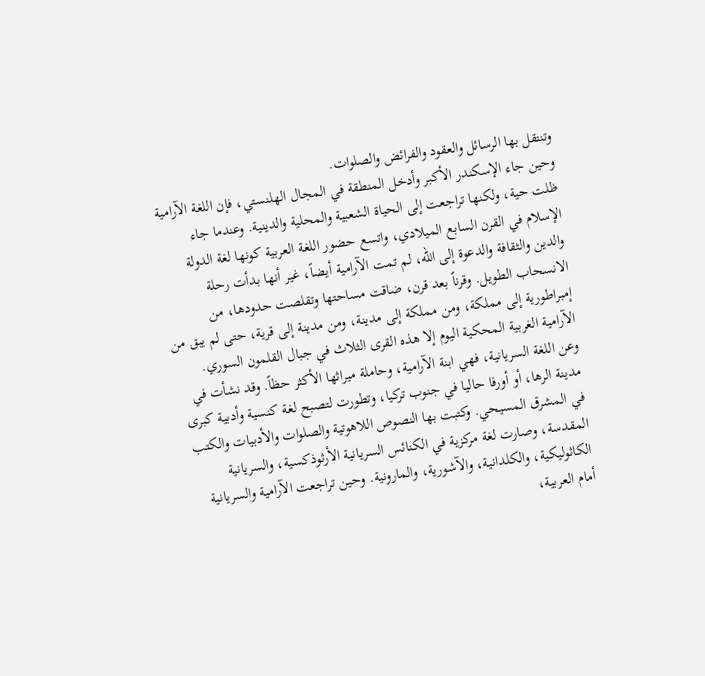وتنتقل بها الرسائل والعقود والفرائض والصلوات.
وحين جاء الإسكندر الأكبر وأدخل المنطقة في المجال الهلنستي، فإن اللغة الآرامية ظلت حية، ولكنها تراجعت إلى الحياة الشعبية والمحلية والدينية. وعندما جاء الإسلام في القرن السابع الميلادي، واتسع حضور اللغة العربية كونها لغة الدولة والدين والثقافة والدعوة إلى الله، لم تمت الآرامية أيضاً، غير أنها بدأت رحلة الانسحاب الطويل. وقرناً بعد قرن، ضاقت مساحتها وتقلصت حدودها، من إمبراطورية إلى مملكة، ومن مملكة إلى مدينة، ومن مدينة إلى قرية، حتى لم يبق من الآرامية الغربية المحكية اليوم إلا هذه القرى الثلاث في جبال القلمون السوري.
وعن اللغة السريانية، فهي ابنة الآرامية، وحاملة ميراثها الأكثر حظاً. وقد نشأت في مدينة الرها، أو أورفا حاليا في جنوب تركيا، وتطورت لتصبح لغة كنسية وأدبية كبرى في المشرق المسيحي. وكتبت بها النصوص اللاهوتية والصلوات والأدبيات والكتب المقدسة، وصارت لغة مركزية في الكنائس السريانية الأرثوذكسية، والسريانية الكاثوليكية، والكلدانية، والآشورية، والمارونية. وحين تراجعت الآرامية والسريانية أمام العربية،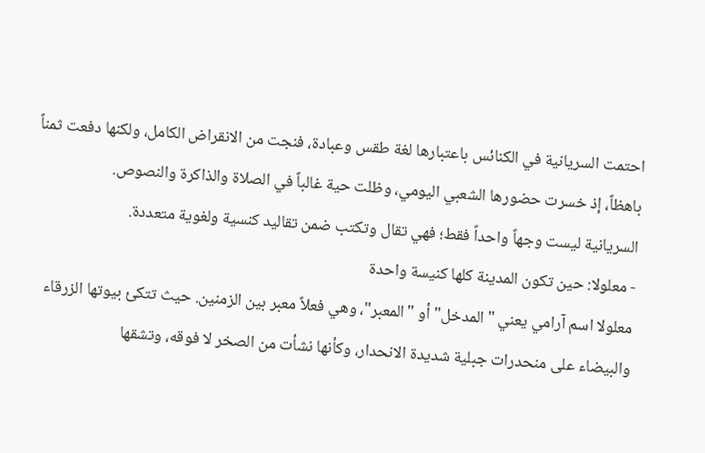احتمت السريانية في الكنائس باعتبارها لغة طقس وعبادة، فنجت من الانقراض الكامل، ولكنها دفعت ثمناً باهظاً، إذ خسرت حضورها الشعبي اليومي، وظلت حية غالباً في الصلاة والذاكرة والنصوص.
السريانية ليست وجهاً واحداً فقط؛ فهي تقال وتكتب ضمن تقاليد كنسية ولغوية متعددة.
- معلولا: حين تكون المدينة كلها كنيسة واحدة
معلولا اسم آرامي يعني "المدخل" أو "المعبر"، وهي فعلاً معبر بين الزمنين. حيث تتكئ بيوتها الزرقاء والبيضاء على منحدرات جبلية شديدة الانحدار، وكأنها نشأت من الصخر لا فوقه، وتشقها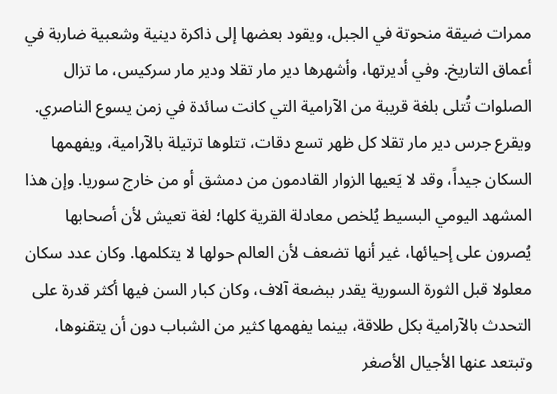ممرات ضيقة منحوتة في الجبل، ويقود بعضها إلى ذاكرة دينية وشعبية ضاربة في أعماق التاريخ. وفي أديرتها، وأشهرها دير مار تقلا ودير مار سركيس، ما تزال الصلوات تُتلى بلغة قريبة من الآرامية التي كانت سائدة في زمن يسوع الناصري.
ويقرع جرس دير مار تقلا كل ظهر تسع دقات، تتلوها ترتيلة بالآرامية، ويفهمها السكان جيداً، وقد لا يَعيها الزوار القادمون من دمشق أو من خارج سوريا. وإن هذا المشهد اليومي البسيط يُلخص معادلة القرية كلها؛ لغة تعيش لأن أصحابها يُصرون على إحيائها، غير أنها تضعف لأن العالم حولها لا يتكلمها. وكان عدد سكان معلولا قبل الثورة السورية يقدر ببضعة آلاف، وكان كبار السن فيها أكثر قدرة على التحدث بالآرامية بكل طلاقة، بينما يفهمها كثير من الشباب دون أن يتقنوها، وتبتعد عنها الأجيال الأصغر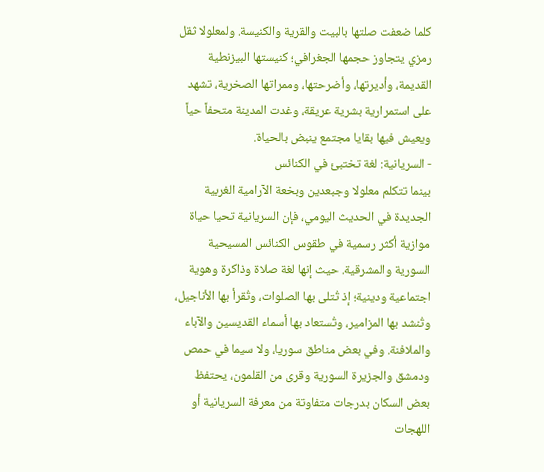كلما ضعفت صلتها بالبيت والقرية والكنيسة. ولمعلولا ثقل رمزي يتجاوز حجمها الجغرافي؛ كنيستها البيزنطية القديمة، وأديرتها، وأضرحتها، وممراتها الصخرية، تشهد على استمرارية بشرية عريقة، وغدت المدينة متحفاً حياً ويعيش فيها بقايا مجتمع ينبض بالحياة.
- السريانية: لغة تختبئ في الكنائس
بينما تتكلم معلولا وجبعدين وبخعة الآرامية الغربية الجديدة في الحديث اليومي، فإن السريانية تحيا حياة موازية أكثر رسمية في طقوس الكنائس المسيحية السورية والمشرقية. حيث إنها لغة صلاة وذاكرة وهوية اجتماعية ودينية؛ إذ تُتلى بها الصلوات، وتُقرأ بها الأناجيل، وتُنشد بها المزامير، وتُستعاد بها أسماء القديسين والآباء والملافنة. وفي بعض مناطق سوريا، ولا سيما في حمص ودمشق والجزيرة السورية وقرى من القلمون، يحتفظ بعض السكان بدرجات متفاوتة من معرفة السريانية أو اللهجات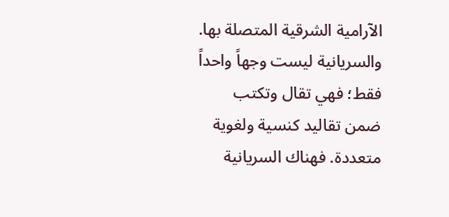الآرامية الشرقية المتصلة بها.
والسريانية ليست وجهاً واحداً فقط؛ فهي تقال وتكتب ضمن تقاليد كنسية ولغوية متعددة. فهناك السريانية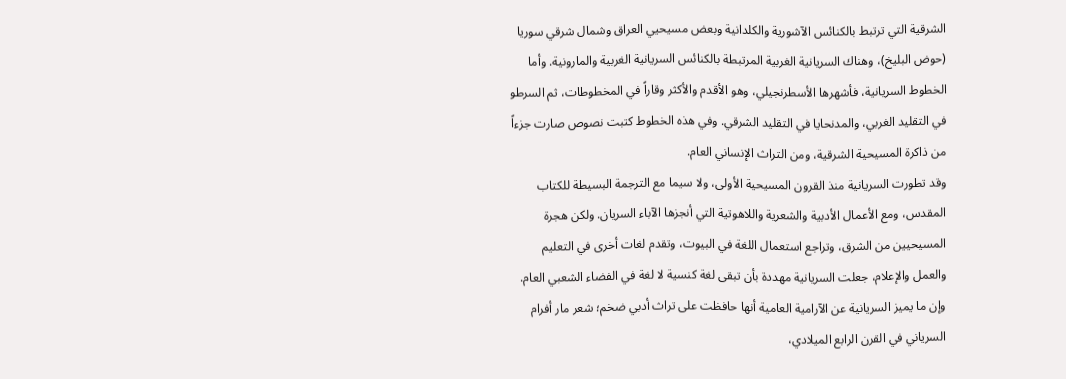الشرقية التي ترتبط بالكنائس الآشورية والكلدانية وبعض مسيحيي العراق وشمال شرقي سوريا (حوض البليخ)، وهناك السريانية الغربية المرتبطة بالكنائس السريانية الغربية والمارونية. وأما الخطوط السريانية، فأشهرها الأسطرنجيلي، وهو الأقدم والأكثر وقاراً في المخطوطات، ثم السرطو في التقليد الغربي، والمدنحايا في التقليد الشرقي. وفي هذه الخطوط كتبت نصوص صارت جزءاً من ذاكرة المسيحية الشرقية، ومن التراث الإنساني العام.
وقد تطورت السريانية منذ القرون المسيحية الأولى، ولا سيما مع الترجمة البسيطة للكتاب المقدس، ومع الأعمال الأدبية والشعرية واللاهوتية التي أنجزها الآباء السريان. ولكن هجرة المسيحيين من الشرق، وتراجع استعمال اللغة في البيوت، وتقدم لغات أخرى في التعليم والعمل والإعلام، جعلت السريانية مهددة بأن تبقى لغة كنسية لا لغة في الفضاء الشعبي العام.
وإن ما يميز السريانية عن الآرامية العامية أنها حافظت على تراث أدبي ضخم؛ شعر مار أفرام السرياني في القرن الرابع الميلادي،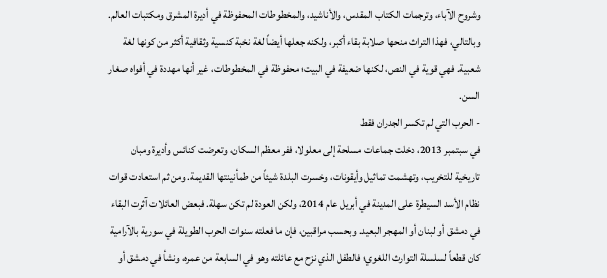وشروح الآباء، وترجمات الكتاب المقدس، والأناشيد، والمخطوطات المحفوظة في أديرة المشرق ومكتبات العالم. وبالتالي، فهذا التراث منحها صلابة بقاء أكبر، ولكنه جعلها أيضاً لغة نخبة كنسية وثقافية أكثر من كونها لغة شعبية. فهي قوية في النص، لكنها ضعيفة في البيت؛ محفوظة في المخطوطات، غير أنها مهددة في أفواه صغار السن.
- الحرب التي لم تكسر الجدران فقط
في سبتمبر 2013، دخلت جماعات مسلحة إلى معلولا، ففر معظم السكان، وتعرضت كنائس وأديرة ومبان تاريخية للتخريب، وتهشمت تماثيل وأيقونات، وخسرت البلدة شيئاً من طمأنينتها القديمة. ومن ثم استعادت قوات نظام الأسد السيطرة على المدينة في أبريل عام 2014، ولكن العودة لم تكن سهلة. فبعض العائلات آثرت البقاء في دمشق أو لبنان أو المهجر البعيد. وبحسب مراقبين، فإن ما فعلته سنوات الحرب الطويلة في سورية بالآرامية كان قطعاً لسلسلة التوارث اللغوي؛ فالطفل الذي نزح مع عائلته وهو في السابعة من عمره، ونشأ في دمشق أو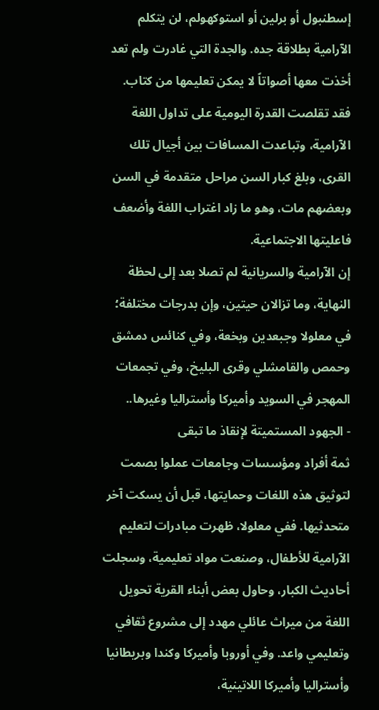إسطنبول أو برلين أو استوكهولم، لن يتكلم الآرامية بطلاقة جده. والجدة التي غادرت ولم تعد أخذت معها أصواتاً لا يمكن تعليمها من كتاب. فقد تقلصت القدرة اليومية على تداول اللغة الآرامية، وتباعدت المسافات بين أجيال تلك القرى، وبلغ كبار السن مراحل متقدمة في السن وبعضهم مات، وهو ما زاد اغتراب اللغة وأضعف فاعليتها الاجتماعية.
إن الآرامية والسريانية لم تصلا بعد إلى لحظة النهاية، وما تزالان حيتين، وإن بدرجات مختلفة؛ في معلولا وجبعدين وبخعة، وفي كنائس دمشق وحمص والقامشلي وقرى البليخ، وفي تجمعات المهجر في السويد وأميركا وأستراليا وغيرها..
- الجهود المستميتة لإنقاذ ما تبقى
ثمة أفراد ومؤسسات وجامعات عملوا بصمت لتوثيق هذه اللغات وحمايتها، قبل أن يسكت آخر متحدثيها. ففي معلولا، ظهرت مبادرات لتعليم الآرامية للأطفال، وصنعت مواد تعليمية، وسجلت أحاديث الكبار، وحاول بعض أبناء القرية تحويل اللغة من ميراث عائلي مهدد إلى مشروع ثقافي وتعليمي واعد. وفي أوروبا وأميركا وكندا وبريطانيا وأستراليا وأميركا اللاتينية،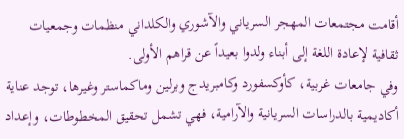أقامت مجتمعات المهجر السرياني والآشوري والكلداني منظمات وجمعيات ثقافية لإعادة اللغة إلى أبناء ولدوا بعيداً عن قراهم الأولى.
وفي جامعات غربية، كأوكسفورد وكامبريدج وبرلين وماكماستر وغيرها، توجد عناية أكاديمية بالدراسات السريانية والآرامية، فهي تشمل تحقيق المخطوطات، وإعداد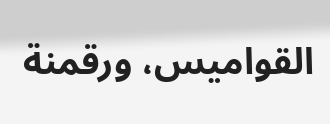القواميس، ورقمنة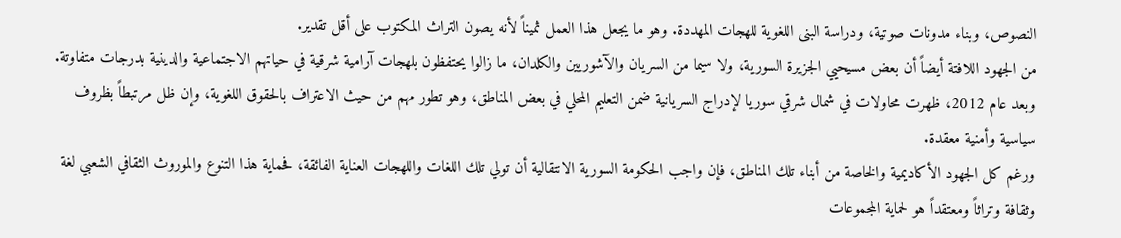النصوص، وبناء مدونات صوتية، ودراسة البنى اللغوية للهجات المهددة. وهو ما يجعل هذا العمل ثميناً لأنه يصون التراث المكتوب على أقل تقدير.
من الجهود اللافتة أيضاً أن بعض مسيحيي الجزيرة السورية، ولا سيما من السريان والآشوريين والكلدان، ما زالوا يحتفظون بلهجات آرامية شرقية في حياتهم الاجتماعية والدينية بدرجات متفاوتة. وبعد عام 2012، ظهرت محاولات في شمال شرقي سوريا لإدراج السريانية ضمن التعليم المحلي في بعض المناطق، وهو تطور مهم من حيث الاعتراف بالحقوق اللغوية، وإن ظل مرتبطاً بظروف سياسية وأمنية معقدة.
ورغم كل الجهود الأكاديمية والخاصة من أبناء تلك المناطق، فإن واجب الحكومة السورية الانتقالية أن تولي تلك اللغات واللهجات العناية الفائقة، فحماية هذا التنوع والموروث الثقافي الشعبي لغة وثقافة وتراثاً ومعتقداً هو لحماية المجموعات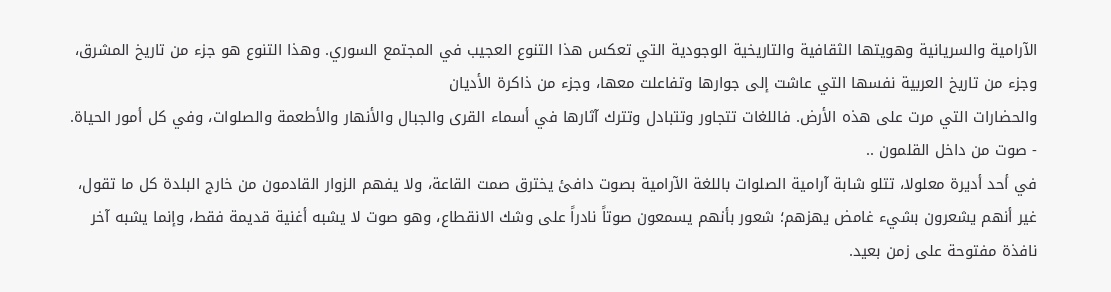الآرامية والسريانية وهويتها الثقافية والتاريخية الوجودية التي تعكس هذا التنوع العجيب في المجتمع السوري. وهذا التنوع هو جزء من تاريخ المشرق، وجزء من تاريخ العربية نفسها التي عاشت إلى جوارها وتفاعلت معها، وجزء من ذاكرة الأديان
والحضارات التي مرت على هذه الأرض. فاللغات تتجاور وتتبادل وتترك آثارها في أسماء القرى والجبال والأنهار والأطعمة والصلوات، وفي كل أمور الحياة.
- صوت من داخل القلمون ..
في أحد أديرة معلولا، تتلو شابة آرامية الصلوات باللغة الآرامية بصوت دافئ يخترق صمت القاعة، ولا يفهم الزوار القادمون من خارج البلدة كل ما تقول، غير أنهم يشعرون بشيء غامض يهزهم؛ شعور بأنهم يسمعون صوتاً نادراً على وشك الانقطاع، وهو صوت لا يشبه أغنية قديمة فقط، وإنما يشبه آخر نافذة مفتوحة على زمن بعيد.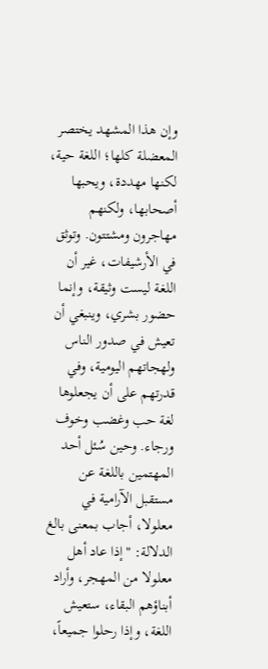وإن هذا المشهد يختصر المعضلة كلها؛ اللغة حية، لكنها مهددة، ويحبها أصحابها، ولكنهم مهاجرون ومشتتون. وتوثق في الأرشيفات، غير أن اللغة ليست وثيقة، وإنما حضور بشري، وينبغي أن تعيش في صدور الناس ولهجاتهم اليومية، وفي قدرتهم على أن يجعلوها لغة حب وغضب وخوف ورجاء. وحين سُئل أحد المهتمين باللغة عن مستقبل الآرامية في معلولا، أجاب بمعنى بالغ الدلالة: "إذا عاد أهل معلولا من المهجر، وأراد أبناؤهم البقاء، ستعيش اللغة، وإذا رحلوا جميعاً،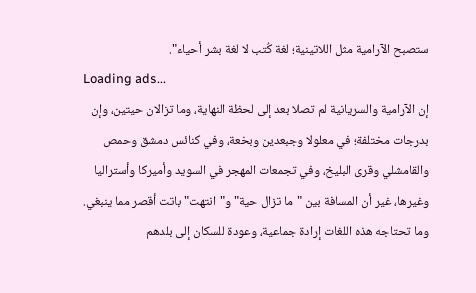ستصبح الآرامية مثل اللاتينية؛ لغة كُتب لا لغة بشر أحياء".
Loading ads...
إن الآرامية والسريانية لم تصلا بعد إلى لحظة النهاية، وما تزالان حيتين، وإن بدرجات مختلفة؛ في معلولا وجبعدين وبخعة، وفي كنائس دمشق وحمص والقامشلي وقرى البليخ، وفي تجمعات المهجر في السويد وأميركا وأستراليا وغيرها، غير أن المسافة بين "ما تزال حية" و"انتهت" باتت أقصر مما ينبغي. وما تحتاجه هذه اللغات إرادة جماعية، وعودة للسكان إلى بلدهم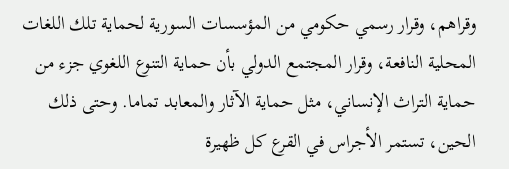وقراهم، وقرار رسمي حكومي من المؤسسات السورية لحماية تلك اللغات المحلية النافعة، وقرار المجتمع الدولي بأن حماية التنوع اللغوي جزء من حماية التراث الإنساني، مثل حماية الآثار والمعابد تماما. وحتى ذلك الحين، تستمر الأجراس في القرع كل ظهيرة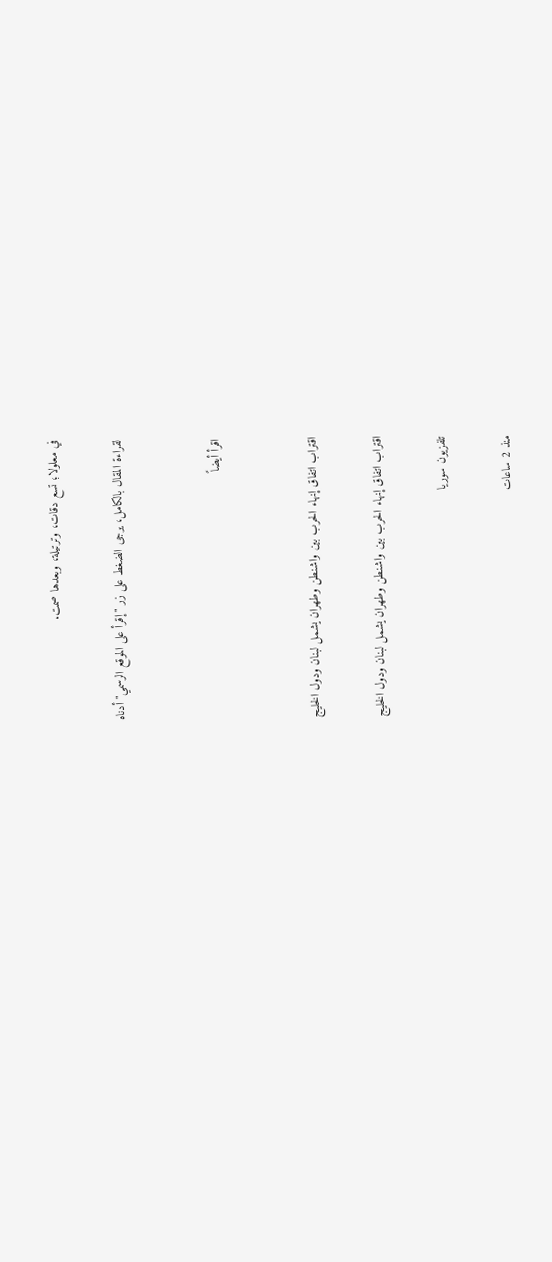في معلولا؛ تسع دقات، وترتيلة، وبعدها صمت.

لقراءة المقال بالكامل، يرجى الضغط على زر "إقرأ على الموقع الرسمي" أدناه


اقرأ أيضاً


اقتراب اتفاق إنهاء الحرب بين واشنطن وطهران يشمل لبنان ودول الخليج

اقتراب اتفاق إنهاء الحرب بين واشنطن وطهران يشمل لبنان ودول الخليج

تلفزيون سوريا

منذ 2 ساعات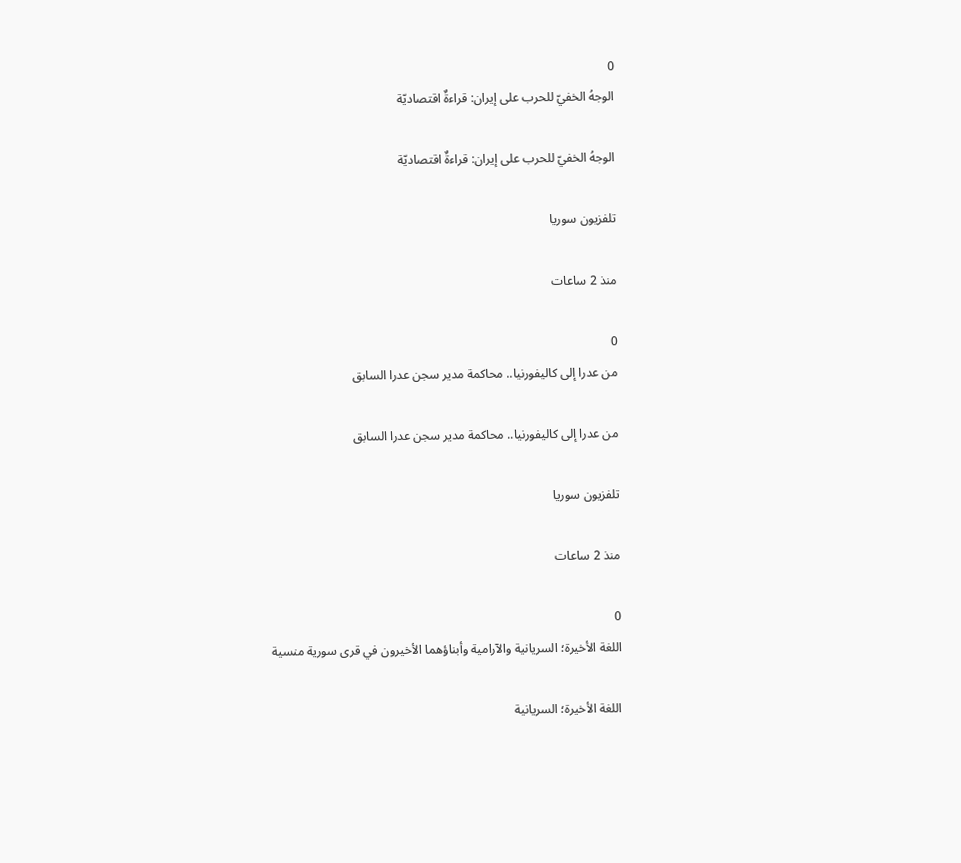0
الوجهُ الخفيّ للحرب على إيران: قراءةٌ اقتصاديّة

الوجهُ الخفيّ للحرب على إيران: قراءةٌ اقتصاديّة

تلفزيون سوريا

منذ 2 ساعات

0
من عدرا إلى كاليفورنيا.. محاكمة مدير سجن عدرا السابق

من عدرا إلى كاليفورنيا.. محاكمة مدير سجن عدرا السابق

تلفزيون سوريا

منذ 2 ساعات

0
اللغة الأخيرة؛ السريانية والآرامية وأبناؤهما الأخيرون في قرى سورية منسية

اللغة الأخيرة؛ السريانية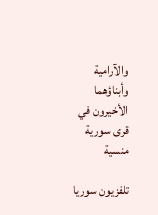والآرامية وأبناؤهما الأخيرون في قرى سورية منسية

تلفزيون سوريا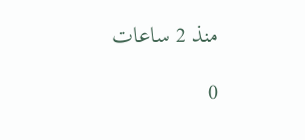منذ 2 ساعات

0